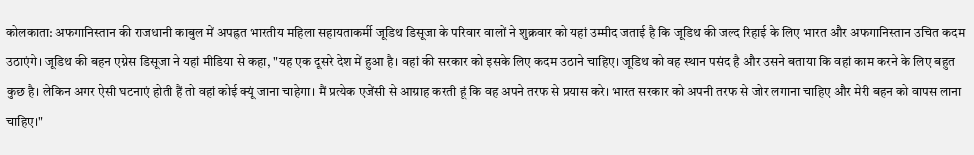कोलकाता: अफगानिस्तान की राजधानी काबुल में अपह्रत भारतीय महिला सहायताकर्मी जूडिथ डिसूजा के परिवार वालों ने शुक्रवार को यहां उम्मीद जताई है कि जूडिथ की जल्द रिहाई के लिए भारत और अफगानिस्तान उचित कदम उठाएंगे। जूडिथ की बहन एग्नेस डिसूजा ने यहां मीडिया से कहा, "यह एक दूसरे देश में हुआ है। वहां की सरकार को इसके लिए कदम उठाने चाहिए। जूडिथ को वह स्थान पसंद है और उसने बताया कि वहां काम करने के लिए बहुत कुछ है। लेकिन अगर ऐसी घटनाएं होती हैं तो वहां कोई क्यूं जाना चाहेगा। मैं प्रत्येक एजेंसी से आग्राह करती हूं कि वह अपने तरफ से प्रयास करे। भारत सरकार को अपनी तरफ से जोर लगाना चाहिए और मेरी बहन को वापस लाना चाहिए।"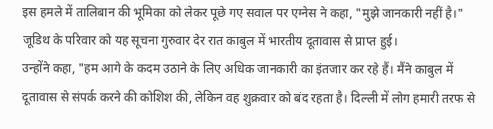इस हमले में तालिबान की भूमिका को लेकर पूछे गए सवाल पर एग्नेस ने कहा, "मुझे जानकारी नहीं है।"
जूडिथ के परिवार को यह सूचना गुरुवार देर रात काबुल में भारतीय दूतावास से प्राप्त हुई।
उन्होंने कहा, "हम आगे के कदम उठाने के लिए अधिक जानकारी का इंतजार कर रहे हैं। मैंने काबुल में दूतावास से संपर्क करने की कोशिश की, लेकिन वह शुक्रवार को बंद रहता है। दिल्ली में लोग हमारी तरफ से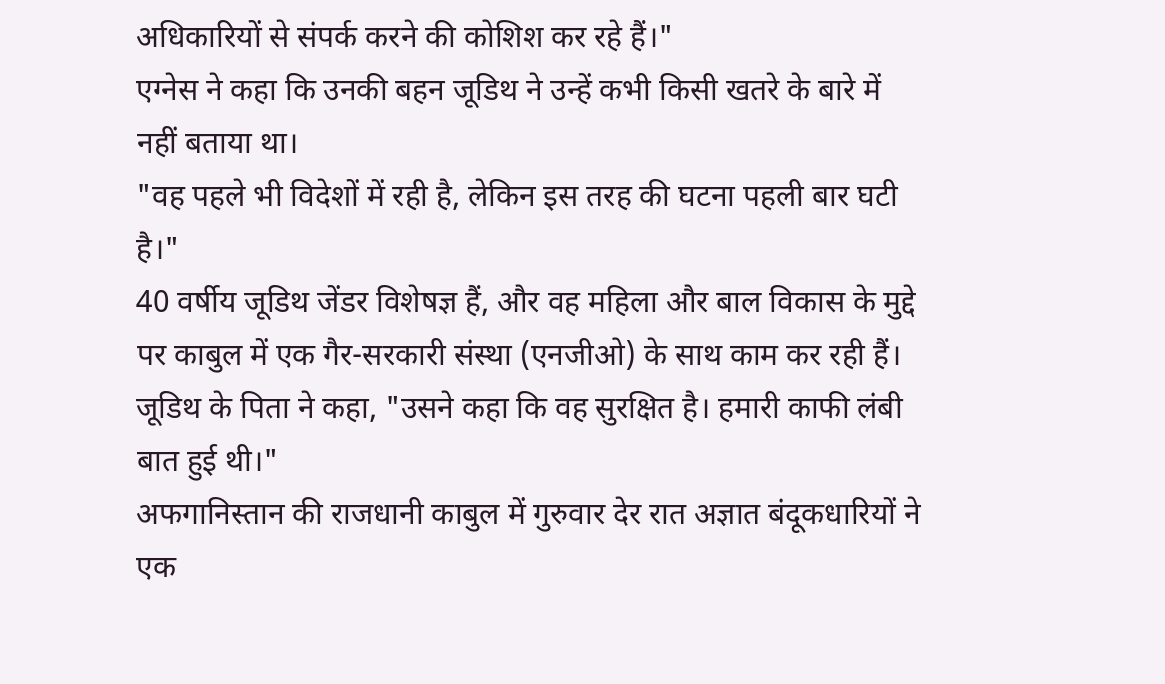अधिकारियों से संपर्क करने की कोशिश कर रहे हैं।"
एग्नेस ने कहा कि उनकी बहन जूडिथ ने उन्हें कभी किसी खतरे के बारे में नहीं बताया था।
"वह पहले भी विदेशों में रही है, लेकिन इस तरह की घटना पहली बार घटी है।"
40 वर्षीय जूडिथ जेंडर विशेषज्ञ हैं, और वह महिला और बाल विकास के मुद्दे पर काबुल में एक गैर-सरकारी संस्था (एनजीओ) के साथ काम कर रही हैं।
जूडिथ के पिता ने कहा, "उसने कहा कि वह सुरक्षित है। हमारी काफी लंबी बात हुई थी।"
अफगानिस्तान की राजधानी काबुल में गुरुवार देर रात अज्ञात बंदूकधारियों ने एक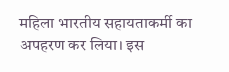महिला भारतीय सहायताकर्मी का अपहरण कर लिया। इस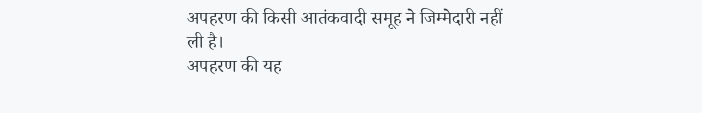अपहरण की किसी आतंकवादी समूह ने जिम्मेदारी नहीं ली है।
अपहरण की यह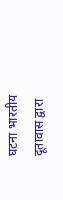घटना भारतीय दूतावास द्वारा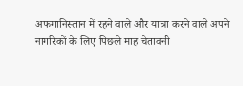अफगानिस्तान में रहने वाले और यात्रा करने वाले अपने नागरिकों के लिए पिछले माह चेतावनी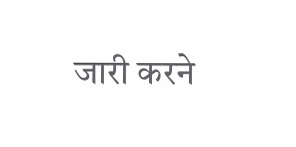जारी करने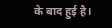के बाद हुई है।